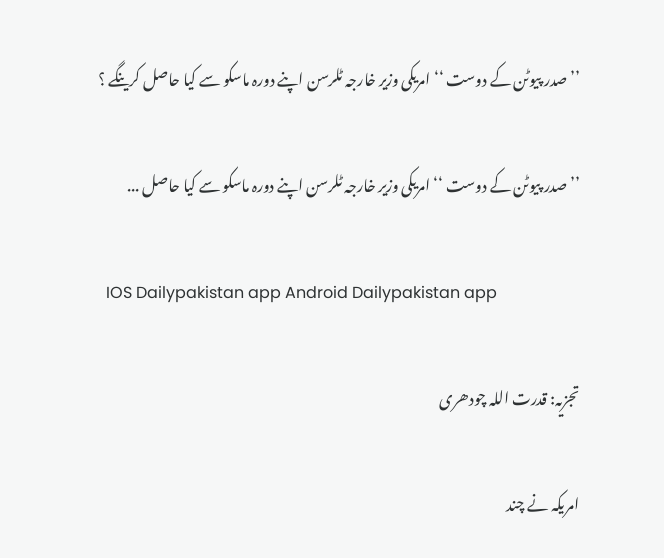’’صدر پیوٹن کے دوست ‘‘ امریکی وزیر خارجہ ٹلرسن اپنے دورہ ماسکو سے کیا حاصل کرینگے ؟

’’صدر پیوٹن کے دوست ‘‘ امریکی وزیر خارجہ ٹلرسن اپنے دورہ ماسکو سے کیا حاصل ...

  IOS Dailypakistan app Android Dailypakistan app

تجزیہ: قدرت اللہ چودھری

امریکہ نے چند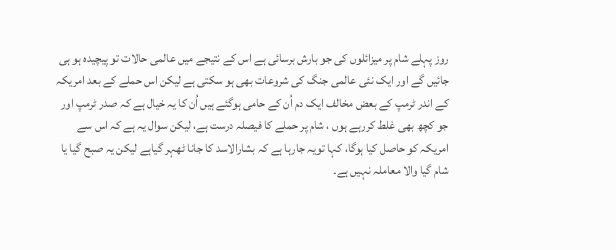روز پہلے شام پر میزائلوں کی جو بارش برسائی ہے اس کے نتیجے میں عالمی حالات تو پیچیدہ ہو ہی جائیں گے اور ایک نئی عالمی جنگ کی شروعات بھی ہو سکتی ہے لیکن اس حملے کے بعد امریکہ کے اندر ٹرمپ کے بعض مخالف ایک دم اُن کے حامی ہوگئے ہیں اُن کا یہ خیال ہے کہ صدر ٹرمپ اور جو کچھ بھی غلط کررہے ہوں ، شام پر حملے کا فیصلہ درست ہے، لیکن سوال یہ ہے کہ اس سے امریکہ کو حاصل کیا ہوگا، کہا تویہ جارہا ہے کہ بشارالاسد کا جانا ٹھہر گیاہے لیکن یہ صبح گیا یا شام گیا والا معاملہ نہیں ہے۔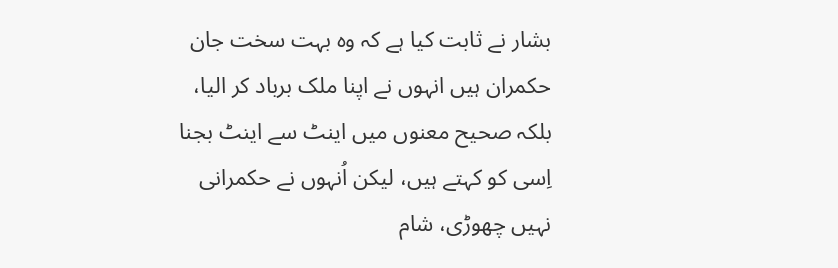بشار نے ثابت کیا ہے کہ وہ بہت سخت جان حکمران ہیں انہوں نے اپنا ملک برباد کر الیا، بلکہ صحیح معنوں میں اینٹ سے اینٹ بجنا اِسی کو کہتے ہیں، لیکن اُنہوں نے حکمرانی نہیں چھوڑی، شام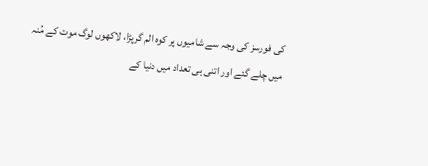کی فورسز کی وجہ سے شامیوں پر کوہ الم گرپڑا، لاکھوں لوگ موت کے مُنہ میں چلے گئے اور اتنی ہی تعداد میں دنیا کے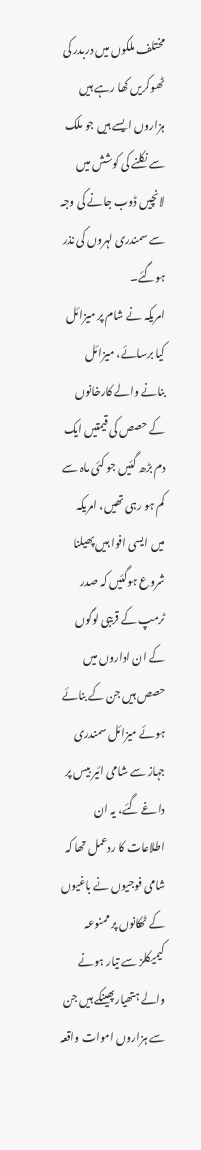مختلف ملکوں میں دربدر کی ٹھوکریں کھا رہے ہیں ہزاروں ایسے ہیں جو ملک سے نکلنے کی کوشش میں لانچیں ڈوب جانے کی وجہ سے سمندری لہروں کی نذر ہوگئے۔
امریکہ نے شام پر میزائل کیا برسائے، میزائل بنانے والے کارخانوں کے حصص کی قیمتیں ایک دم بڑھ گئیں جو کئی ماہ سے کم ہو رہی تھیں، امریکہ میں ایسی افوا ہیں پھیلنا شروع ہوگئیں کہ صدر ٹرمپ کے قریبی لوگوں کے ان اداروں میں حصص ہیں جن کے بنائے ہوئے میزائل سمندری جہاز سے شامی ائیر بیس پر داغے گئے، یہ ان اطلاعات کا ردعمل تھا کہ شامی فوجیوں نے باغیوں کے ٹھکانوں پر ممنوعہ کیمیکلز سے تیار ہونے والے ہتھیارپھینکے ہیں جن سے ہزاروں اموات واقعہ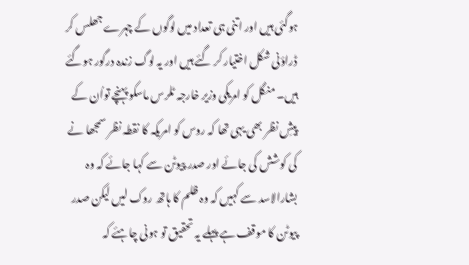ہوگئی ہیں اور اتنی ہی تعداد میں لوگوں کے چہرے جھلس کر ڈراؤنی شکل اختیار کر گئے ہیں اور یہ لوگ زندہ درگور ہوگئے ہیں۔ منگل کو امریکی وزیر خارجہ ٹلرس ماسکو پہنچے تواُن کے پیشِ نظر بھی یہی تھا کہ روس کو امریکہ کا نقطہ نظر سمجھا نے کی کوشش کی جائے اور صدر پیوٹن سے کہا جائے کہ وہ بشارالاسد سے کہیں کہ وہ ظلم کا ہاتھ روک لیں لیکن صدر پیوٹن کا موقف ہے پہلے یہ تحقیق تو ہونی چاہئے کہ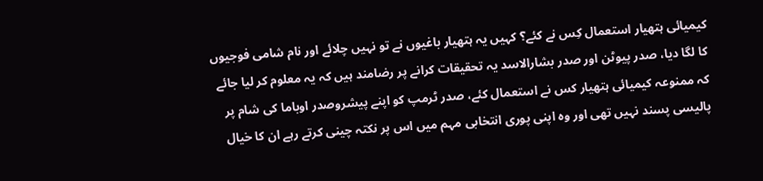کیمیائی ہتھیار استعمال کِس نے کئے؟ کہیں یہ ہتھیار باغیوں نے تو نہیں چلائے اور نام شامی فوجیوں کا لگا دیا، صدر پیوٹن اور صدر بشارالاسد یہ تحقیقات کرانے پر رضامند ہیں کہ یہ معلوم کر لیا جائے کہ ممنوعہ کیمیائی ہتھیار کس نے استعمال کئے، صدر ٹرمپ کو اپنے پیشروصدر اوباما کی شام پر پالیسی پسند نہیں تھی اور وہ اپنی پوری انتخابی مہم میں اس پر نکتہ چینی کرتے رہے ان کا خیال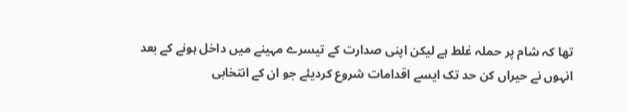تھا کہ شام پر حملہ غلط ہے لیکن اپنی صدارت کے تیسرے مہینے میں داخل ہونے کے بعد انہوں نے حیراں کن حد تک ایسے اقدامات شروع کردیئے جو ان کے انتخابی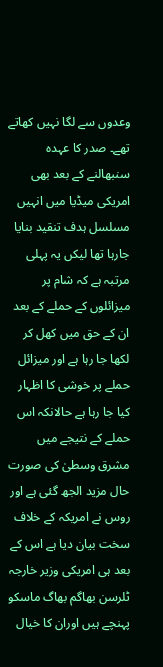وعدوں سے لگا نہیں کھاتے تھے۔ صدر کا عہدہ سنبھالنے کے بعد بھی امریکی میڈیا میں انہیں مسلسل ہدف تنقید بنایا جارہا تھا لیکں یہ پہلی مرتبہ ہے کہ شام پر میزائلوں کے حملے کے بعد ان کے حق میں کھل کر لکھا جا رہا ہے اور میزائل حملے پر خوشی کا اظہار کیا جا رہا ہے حالانکہ اس حملے کے نتیجے میں مشرق وسطیٰ کی صورت حال مزید الجھ گئی ہے اور روس نے امریکہ کے خلاف سخت بیان دیا ہے اس کے بعد ہی امریکی وزیر خارجہ ٹلرسن بھاگم بھاگ ماسکو پہنچے ہیں اوران کا خیال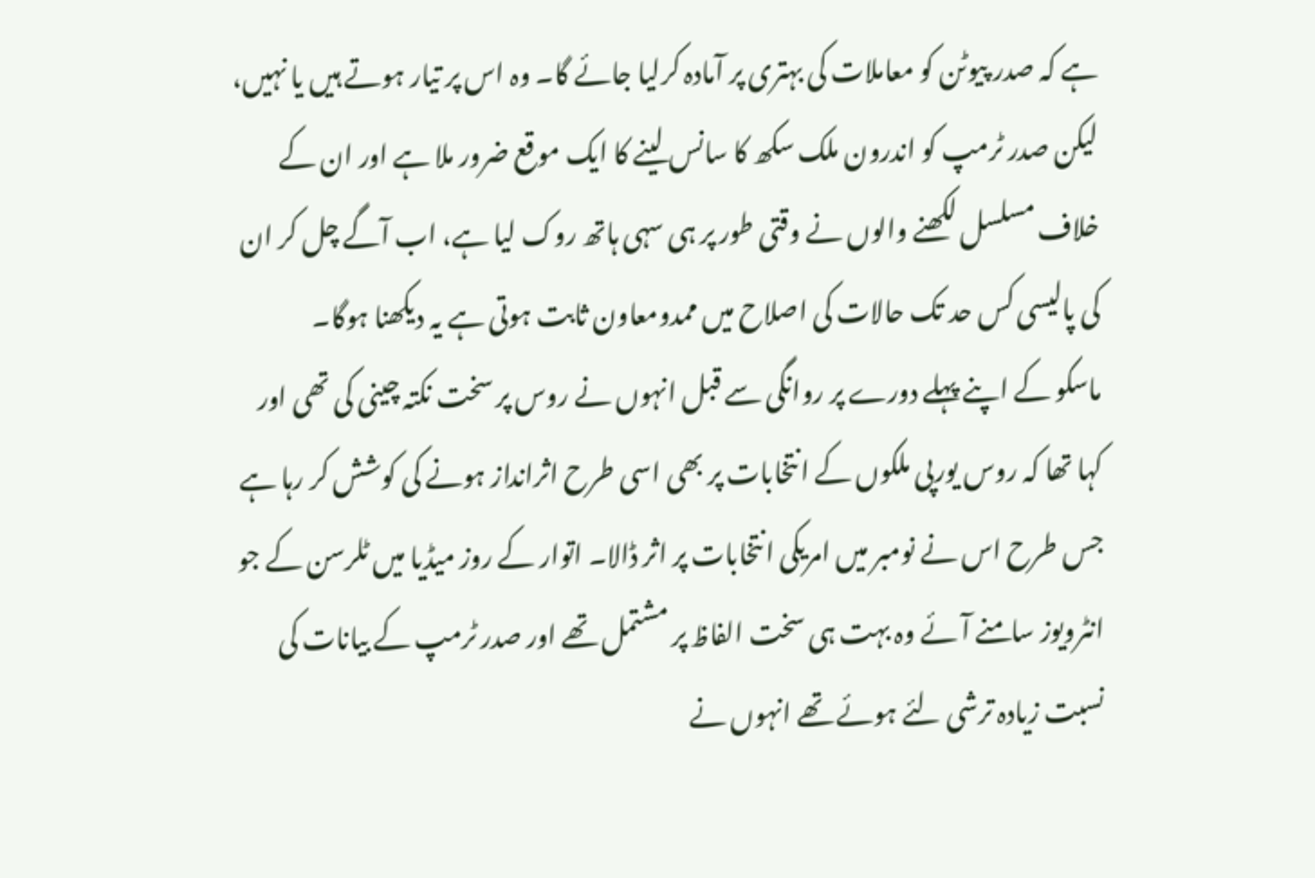ہے کہ صدر پیوٹن کو معاملات کی بہتری پر آمادہ کرلیا جائے گا۔ وہ اس پر تیار ہوتے ہیں یا نہیں، لیکن صدر ٹرمپ کو اندرون ملک سکھ کا سانس لینے کا ایک موقع ضرور ملا ہے اور ان کے خلاف مسلسل لکھنے والوں نے وقتی طور پر ہی سہی ہاتھ روک لیا ہے، اب آگے چل کر ان کی پالیسی کس حد تک حالات کی اصلاح میں ممدومعاون ثابت ہوتی ہے یہ دیکھنا ہوگا۔
ماسکو کے اپنے پہلے دورے پر روانگی سے قبل انہوں نے روس پر سخت نکتہ چینی کی تھی اور کہا تھا کہ روس یورپی ملکوں کے انتخابات پر بھی اسی طرح اثرانداز ہونے کی کوشش کر رہا ہے جس طرح اس نے نومبر میں امریکی انتخابات پر اثر ڈالا۔ اتوار کے روز میڈیا میں ٹلرسن کے جو انٹرویوز سامنے آئے وہ بہت ہی سخت الفاظ پر مشتمل تھے اور صدر ٹرمپ کے بیانات کی نسبت زیادہ ترشی لئے ہوئے تھے انہوں نے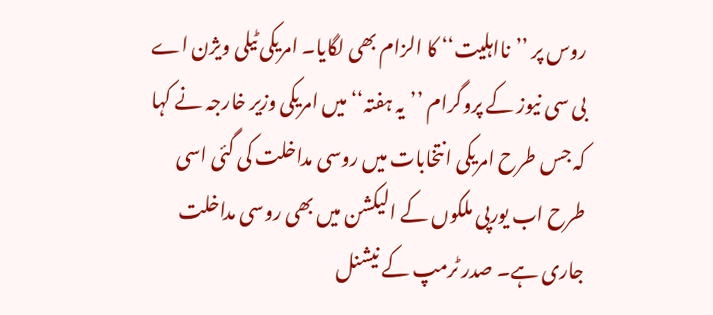روس پر ’’نااہلیت‘‘ کا الزام بھی لگایا۔ امریکی ٹیلی ویژن اے بی سی نیوز کے پروگرام ’’یہ ہفتہ‘‘ میں امریکی وزیر خارجہ نے کہا کہ جس طرح امریکی انتخابات میں روسی مداخلت کی گئی اسی طرح اب یورپی ملکوں کے الیکشن میں بھی روسی مداخلت جاری ہے۔ صدر ٹرمپ کے نیشنل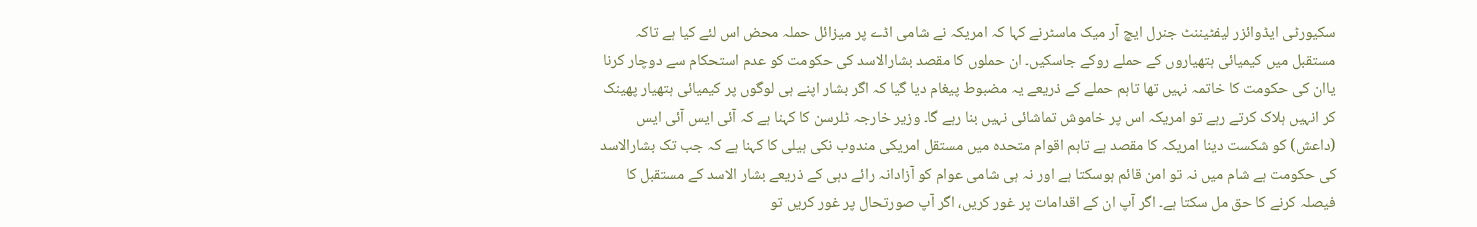سکیورٹی ایڈوائزر لیفٹیننٹ جنرل ایچ آر میک ماسٹرنے کہا کہ امریکہ نے شامی اڈے پر میزائل حملہ محض اس لئے کیا ہے تاکہ مستقبل میں کیمیائی ہتھیاروں کے حملے روکے جاسکیں۔ ان حملوں کا مقصد بشارالاسد کی حکومت کو عدم استحکام سے دوچار کرنا یاان کی حکومت کا خاتمہ نہیں تھا تاہم حملے کے ذریعے یہ مضبوط پیغام دیا گیا کہ اگر بشار اپنے ہی لوگوں پر کیمیائی ہتھیار پھینک کر انہیں ہلاک کرتے رہے تو امریکہ اس پر خاموش تماشائی نہیں بنا رہے گا۔ وزیر خارجہ ٹلرسن کا کہنا ہے کہ آئی ایس آئی ایس (داعش) کو شکست دینا امریکہ کا مقصد ہے تاہم اقوام متحدہ میں مستقل امریکی مندوب نکی ہیلی کا کہنا ہے کہ جب تک بشارالاسد کی حکومت ہے شام میں نہ تو امن قائم ہوسکتا ہے اور نہ ہی شامی عوام کو آزادانہ رائے دہی کے ذریعے بشار الاسد کے مستقبل کا فیصلہ کرنے کا حق مل سکتا ہے۔ اگر آپ ان کے اقدامات پر غور کریں، اگر آپ صورتحال پر غور کریں تو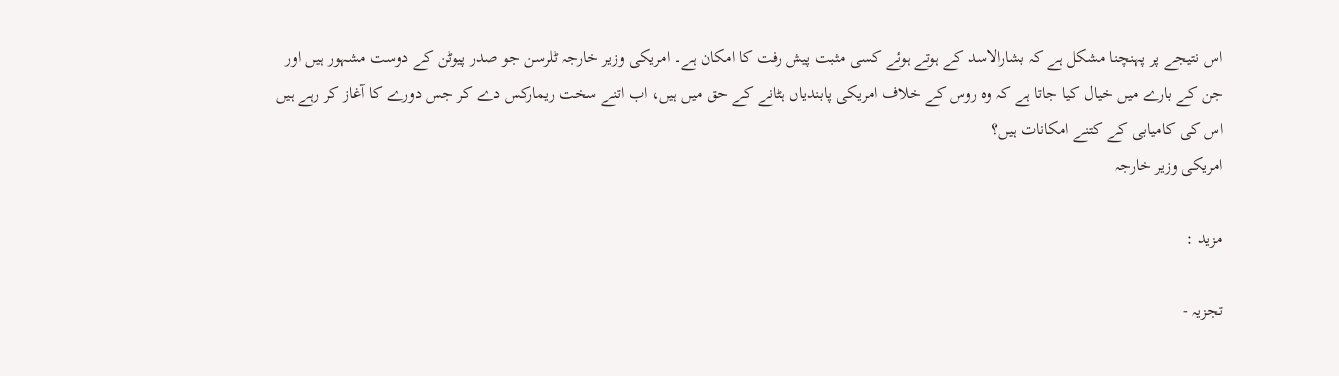اس نتیجے پر پہنچنا مشکل ہے کہ بشارالاسد کے ہوتے ہوئے کسی مثبت پیش رفت کا امکان ہے۔ امریکی وزیر خارجہ ٹلرسن جو صدر پیوٹن کے دوست مشہور ہیں اور جن کے بارے میں خیال کیا جاتا ہے کہ وہ روس کے خلاف امریکی پابندیاں ہٹانے کے حق میں ہیں، اب اتنے سخت ریمارکس دے کر جس دورے کا آغاز کر رہے ہیں اس کی کامیابی کے کتنے امکانات ہیں؟
امریکی وزیر خارجہ

مزید :

تجزیہ -